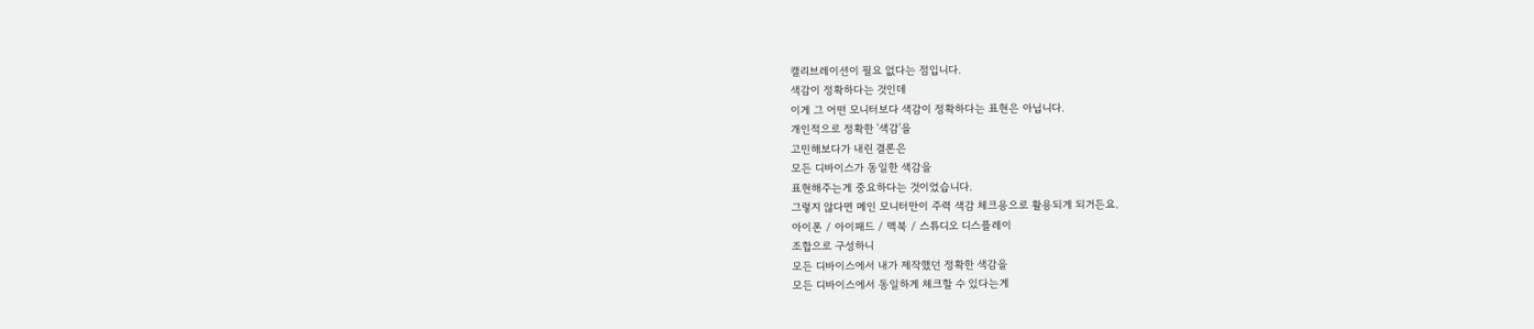캘리브레이션이 필요 없다는 점입니다.
색감이 정확하다는 것인데
이게 그 어떤 모니터보다 색감이 정확하다는 표현은 아닙니다.
개인적으로 정확한 '색감'을
고민해보다가 내린 결론은
모든 디바이스가 동일한 색감을
표현해주는게 중요하다는 것이었습니다.
그렇지 않다면 메인 모니터만이 주력 색감 체크용으로 활용되게 되거든요.
아이폰 / 아이패드 / 맥북 / 스튜디오 디스플레이
조합으로 구성하니
모든 디바이스에서 내가 제작했던 정확한 색감을
모든 디바이스에서 동일하게 체크할 수 있다는게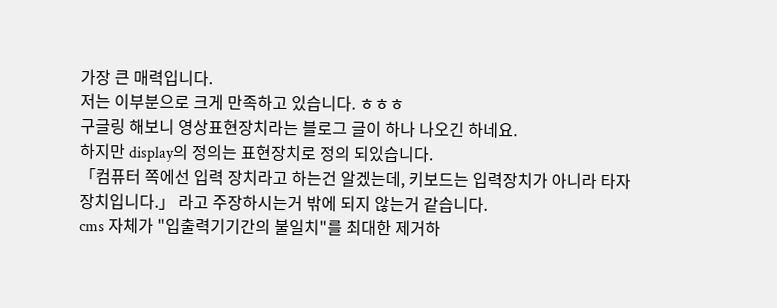가장 큰 매력입니다.
저는 이부분으로 크게 만족하고 있습니다. ㅎㅎㅎ
구글링 해보니 영상표현장치라는 블로그 글이 하나 나오긴 하네요.
하지만 display의 정의는 표현장치로 정의 되있습니다.
「컴퓨터 쪽에선 입력 장치라고 하는건 알겠는데, 키보드는 입력장치가 아니라 타자장치입니다.」 라고 주장하시는거 밖에 되지 않는거 같습니다.
cms 자체가 "입출력기기간의 불일치"를 최대한 제거하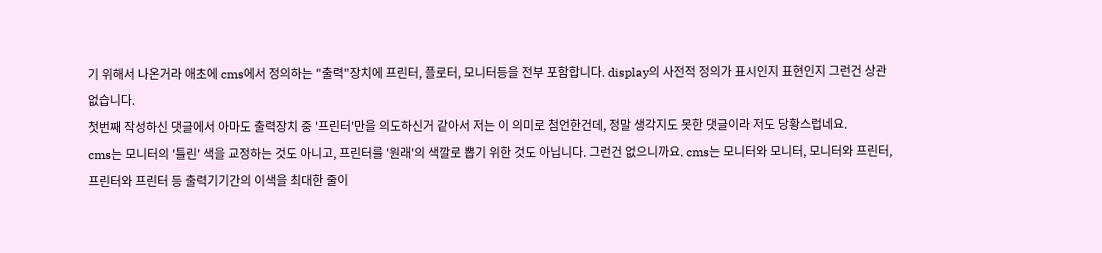기 위해서 나온거라 애초에 cms에서 정의하는 "출력"장치에 프린터, 플로터, 모니터등을 전부 포함합니다. display의 사전적 정의가 표시인지 표현인지 그런건 상관없습니다.
첫번째 작성하신 댓글에서 아마도 출력장치 중 '프린터'만을 의도하신거 같아서 저는 이 의미로 첨언한건데, 정말 생각지도 못한 댓글이라 저도 당황스럽네요.
cms는 모니터의 '틀린' 색을 교정하는 것도 아니고, 프린터를 '원래'의 색깔로 뽑기 위한 것도 아닙니다. 그런건 없으니까요. cms는 모니터와 모니터, 모니터와 프린터, 프린터와 프린터 등 출력기기간의 이색을 최대한 줄이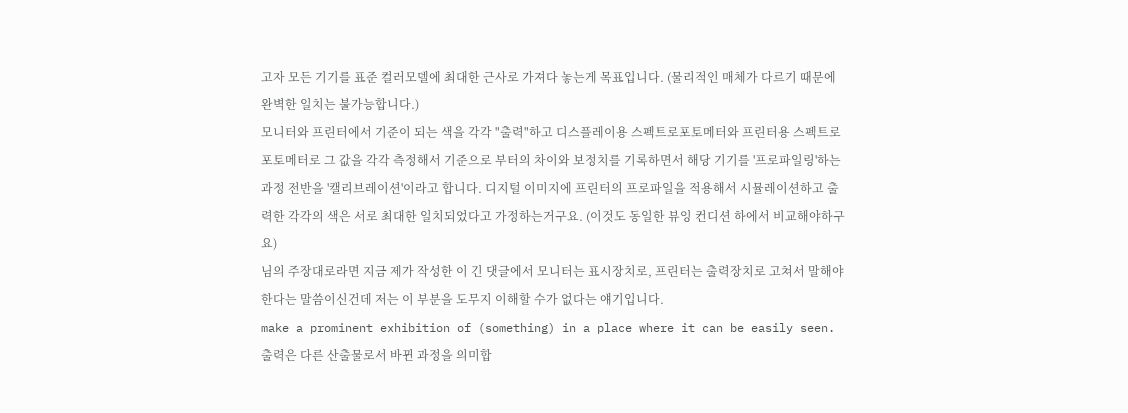고자 모든 기기를 표준 컬러모델에 최대한 근사로 가져다 놓는게 목표입니다. (물리적인 매체가 다르기 때문에 완벽한 일치는 불가능합니다.)
모니터와 프린터에서 기준이 되는 색을 각각 "출력"하고 디스플레이용 스펙트로포토메터와 프린터용 스펙트로포토메터로 그 값을 각각 측정해서 기준으로 부터의 차이와 보정치를 기록하면서 해당 기기를 '프로파일링'하는 과정 전반을 '캘리브레이션'이라고 합니다. 디지털 이미지에 프린터의 프로파일을 적용해서 시뮬레이션하고 출력한 각각의 색은 서로 최대한 일치되었다고 가정하는거구요. (이것도 동일한 뷰잉 컨디션 하에서 비교해야하구요)
님의 주장대로라면 지금 제가 작성한 이 긴 댓글에서 모니터는 표시장치로, 프린터는 출력장치로 고쳐서 말해야 한다는 말씀이신건데 저는 이 부분을 도무지 이해할 수가 없다는 얘기입니다.
make a prominent exhibition of (something) in a place where it can be easily seen.
출력은 다른 산출물로서 바뀐 과정을 의미합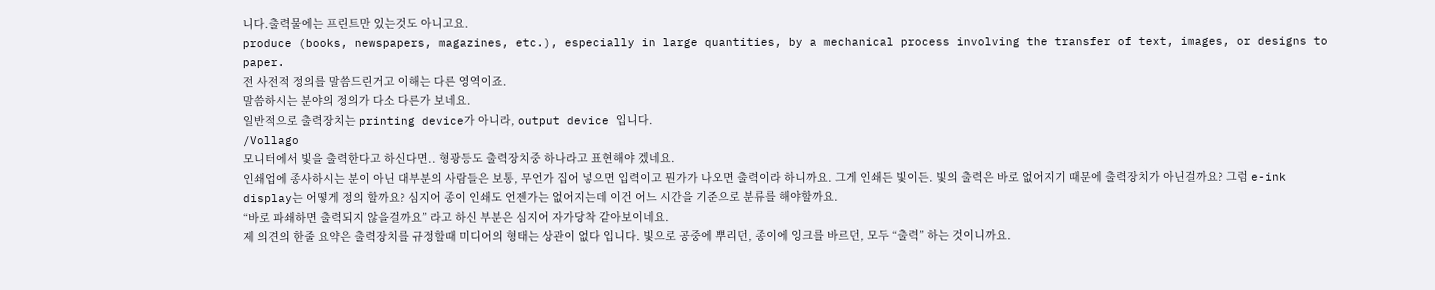니다.출력물에는 프린트만 있는것도 아니고요.
produce (books, newspapers, magazines, etc.), especially in large quantities, by a mechanical process involving the transfer of text, images, or designs to paper.
전 사전적 정의를 말씀드린거고 이해는 다른 영역이죠.
말씀하시는 분야의 정의가 다소 다른가 보네요.
일반적으로 출력장치는 printing device가 아니라, output device 입니다.
/Vollago
모니터에서 빛을 출력한다고 하신다면.. 형광등도 출력장치중 하나라고 표현해야 겠네요.
인쇄업에 종사하시는 분이 아닌 대부분의 사람들은 보통, 무언가 집어 넣으면 입력이고 뭔가가 나오면 출력이라 하니까요. 그게 인쇄든 빛이든. 빛의 출력은 바로 없어지기 때문에 출력장치가 아닌걸까요? 그럼 e-ink display는 어떻게 정의 할까요? 심지어 종이 인쇄도 언젠가는 없어지는데 이건 어느 시간을 기준으로 분류를 해야할까요.
“바로 파쇄하면 출력되지 않을걸까요” 라고 하신 부분은 심지어 자가당착 같아보이네요.
제 의견의 한줄 요약은 출력장치를 규정할때 미디어의 형태는 상관이 없다 입니다. 빛으로 공중에 뿌리던, 종이에 잉크를 바르던, 모두 “출력” 하는 것이니까요.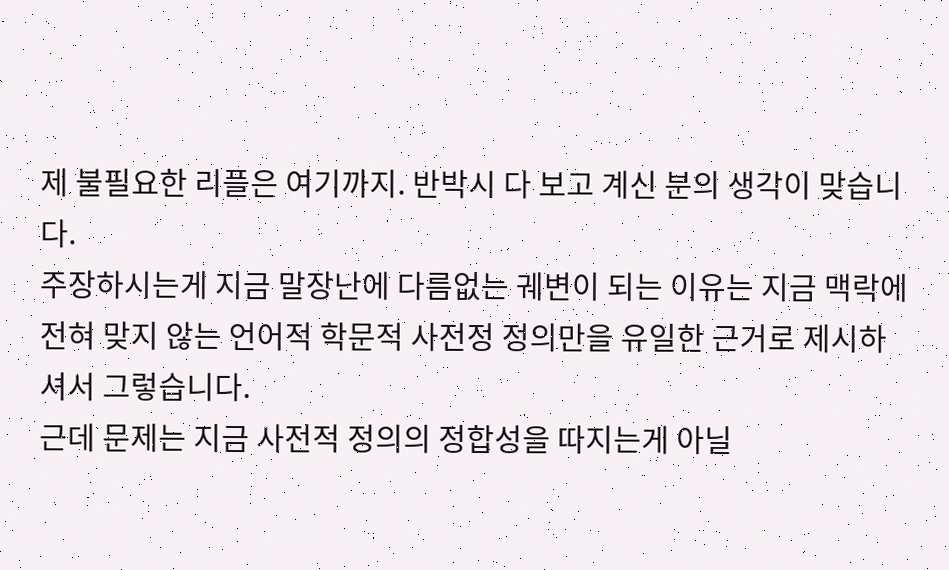제 불필요한 리플은 여기까지. 반박시 다 보고 계신 분의 생각이 맞습니다.
주장하시는게 지금 말장난에 다름없는 궤변이 되는 이유는 지금 맥락에 전혀 맞지 않는 언어적 학문적 사전정 정의만을 유일한 근거로 제시하셔서 그렇습니다.
근데 문제는 지금 사전적 정의의 정합성을 따지는게 아닐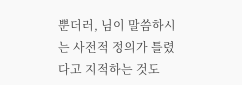뿐더러, 님이 말씀하시는 사전적 정의가 틀렸다고 지적하는 것도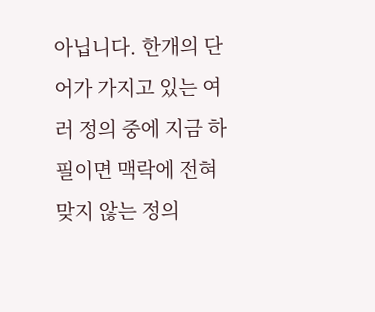아닙니다. 한개의 단어가 가지고 있는 여러 정의 중에 지금 하필이면 맥락에 전혀 맞지 않는 정의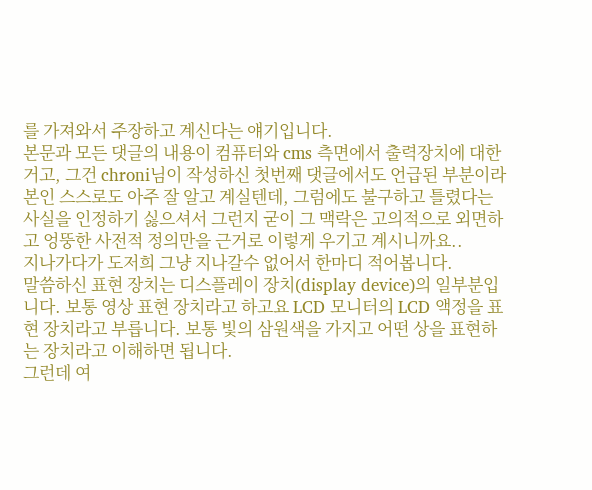를 가져와서 주장하고 계신다는 얘기입니다.
본문과 모든 댓글의 내용이 컴퓨터와 cms 측면에서 출력장치에 대한거고, 그건 chroni님이 작성하신 첫번째 댓글에서도 언급된 부분이라 본인 스스로도 아주 잘 알고 계실텐데, 그럼에도 불구하고 틀렸다는 사실을 인정하기 싫으셔서 그런지 굳이 그 맥락은 고의적으로 외면하고 엉뚱한 사전적 정의만을 근거로 이렇게 우기고 계시니까요..
지나가다가 도저희 그냥 지나갈수 없어서 한마디 적어봅니다.
말씀하신 표현 장치는 디스플레이 장치(display device)의 일부분입니다. 보통 영상 표현 장치라고 하고요 LCD 모니터의 LCD 액정을 표현 장치라고 부릅니다. 보통 빛의 삼원색을 가지고 어떤 상을 표현하는 장치라고 이해하면 됩니다.
그런데 여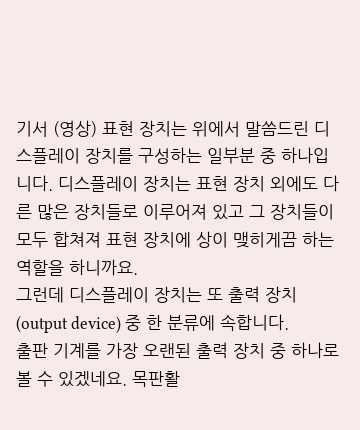기서 (영상) 표현 장치는 위에서 말씀드린 디스플레이 장치를 구성하는 일부분 중 하나입니다. 디스플레이 장치는 표현 장치 외에도 다른 많은 장치들로 이루어져 있고 그 장치들이 모두 합쳐져 표현 장치에 상이 맺히게끔 하는 역할을 하니까요.
그런데 디스플레이 장치는 또 출력 장치(output device) 중 한 분류에 속합니다.
출판 기계를 가장 오랜된 출력 장치 중 하나로 볼 수 있겠네요. 목판활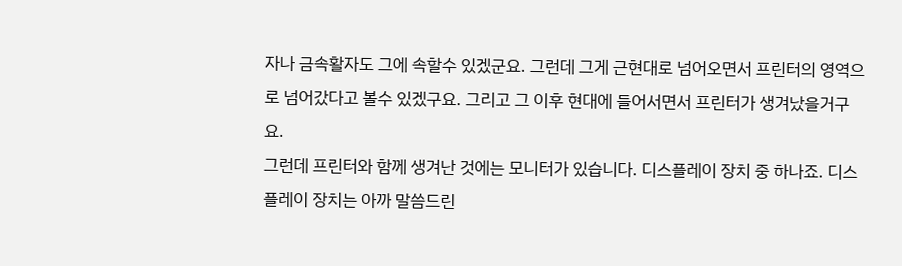자나 금속활자도 그에 속할수 있겠군요. 그런데 그게 근현대로 넘어오면서 프린터의 영역으로 넘어갔다고 볼수 있겠구요. 그리고 그 이후 현대에 들어서면서 프린터가 생겨났을거구요.
그런데 프린터와 함께 생겨난 것에는 모니터가 있습니다. 디스플레이 장치 중 하나죠. 디스플레이 장치는 아까 말씀드린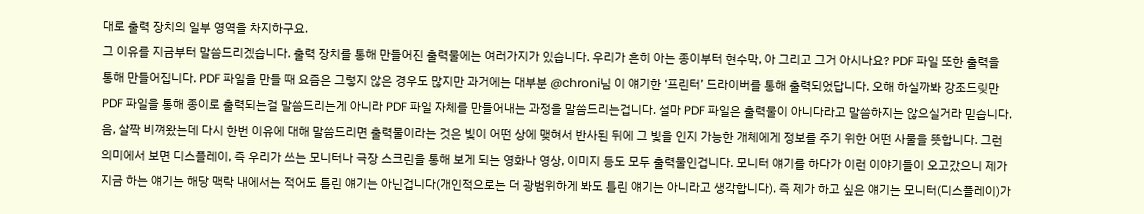대로 출력 장치의 일부 영역을 차지하구요.
그 이유를 지금부터 말씀드리겠습니다. 출력 장치를 통해 만들어진 출력물에는 여러가지가 있습니다. 우리가 흔히 아는 종이부터 현수막, 아 그리고 그거 아시나요? PDF 파일 또한 출력을 통해 만들어집니다. PDF 파일을 만들 때 요즘은 그렇지 않은 경우도 많지만 과거에는 대부분 @chroni님 이 얘기한 ‘프린터’ 드라이버를 통해 출력되었답니다. 오해 하실까봐 강조드맂만 PDF 파일을 통해 종이로 출력되는걸 말씀드리는게 아니라 PDF 파일 자체를 만들어내는 과정을 말씀드리는겁니다. 설마 PDF 파일은 출력물이 아니다라고 말씀하지는 않으실거라 믿습니다.
음, 살짝 비껴왔는데 다시 한번 이유에 대해 말씀드리면 출력물이라는 것은 빛이 어떤 상에 맺혀서 반사된 뒤에 그 빛을 인지 가능한 개체에게 정보를 주기 위한 어떤 사물을 뜻합니다. 그런 의미에서 보면 디스플레이, 즉 우리가 쓰는 모니터나 극장 스크린을 통해 보게 되는 영화나 영상, 이미지 등도 모두 출력물인겁니다. 모니터 얘기를 하다가 이런 이야기들이 오고갔으니 제가 지금 하는 얘기는 해당 맥락 내에서는 적어도 틀린 얘기는 아닌겁니다(개인적으로는 더 광범위하게 봐도 틀린 얘기는 아니라고 생각합니다). 즉 제가 하고 싶은 얘기는 모니터(디스플레이)가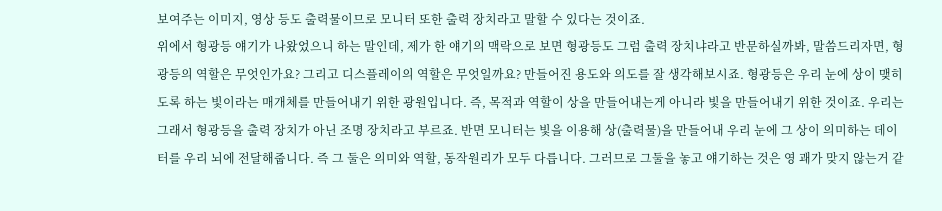보여주는 이미지, 영상 등도 출력물이므로 모니터 또한 출력 장치라고 말할 수 있다는 것이죠.
위에서 형광등 얘기가 나왔었으니 하는 말인데, 제가 한 얘기의 맥락으로 보면 형광등도 그럼 출력 장치냐라고 반문하실까봐, 말씀드리자면, 형광등의 역할은 무엇인가요? 그리고 디스플레이의 역할은 무엇일까요? 만들어진 용도와 의도를 잘 생각해보시죠. 형광등은 우리 눈에 상이 맺히도록 하는 빛이라는 매개체를 만들어내기 위한 광원입니다. 즉, 목적과 역할이 상을 만들어내는게 아니라 빛을 만들어내기 위한 것이죠. 우리는 그래서 형광등을 출력 장치가 아닌 조명 장치라고 부르죠. 반면 모니터는 빛을 이용해 상(출력물)을 만들어내 우리 눈에 그 상이 의미하는 데이터를 우리 뇌에 전달해줍니다. 즉 그 둘은 의미와 역할, 동작원리가 모두 다릅니다. 그러므로 그둘을 놓고 얘기하는 것은 영 괘가 맞지 않는거 같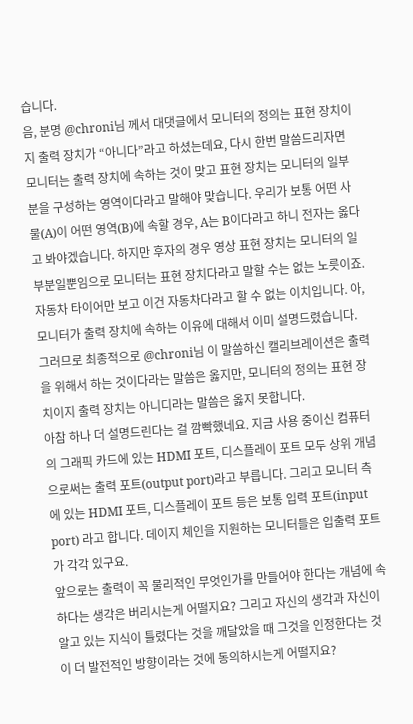습니다.
음, 분명 @chroni님 께서 대댓글에서 모니터의 정의는 표현 장치이지 출력 장치가 “아니다”라고 하셨는데요, 다시 한번 말씀드리자면 모니터는 출력 장치에 속하는 것이 맞고 표현 장치는 모니터의 일부분을 구성하는 영역이다라고 말해야 맞습니다. 우리가 보통 어떤 사물(A)이 어떤 영역(B)에 속할 경우, A는 B이다라고 하니 전자는 옳다고 봐야겠습니다. 하지만 후자의 경우 영상 표현 장치는 모니터의 일부분일뿐임으로 모니터는 표현 장치다라고 말할 수는 없는 노릇이죠. 자동차 타이어만 보고 이건 자동차다라고 할 수 없는 이치입니다. 아, 모니터가 출력 장치에 속하는 이유에 대해서 이미 설명드렸습니다.
그러므로 최종적으로 @chroni님 이 말씀하신 캘리브레이션은 출력을 위해서 하는 것이다라는 말씀은 옳지만, 모니터의 정의는 표현 장치이지 출력 장치는 아니디라는 말씀은 옳지 못합니다.
아참 하나 더 설명드린다는 걸 깜빡했네요. 지금 사용 중이신 컴퓨터의 그래픽 카드에 있는 HDMI 포트, 디스플레이 포트 모두 상위 개념으로써는 출력 포트(output port)라고 부릅니다. 그리고 모니터 측에 있는 HDMI 포트, 디스플레이 포트 등은 보통 입력 포트(input port) 라고 합니다. 데이지 체인을 지원하는 모니터들은 입출력 포트가 각각 있구요.
앞으로는 출력이 꼭 물리적인 무엇인가를 만들어야 한다는 개념에 속하다는 생각은 버리시는게 어떨지요? 그리고 자신의 생각과 자신이 알고 있는 지식이 틀렸다는 것을 깨달았을 때 그것을 인정한다는 것이 더 발전적인 방향이라는 것에 동의하시는게 어떨지요?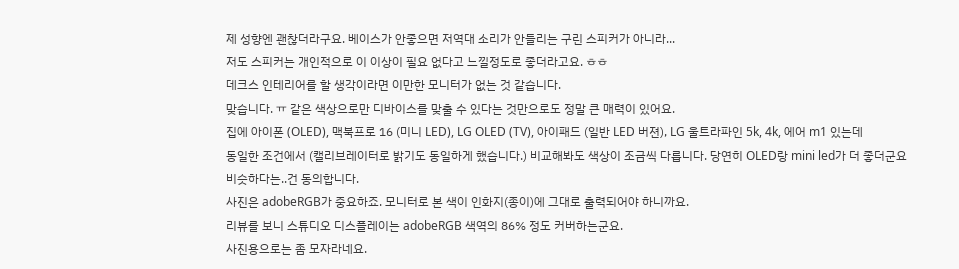제 성향엔 괜찮더라구요. 베이스가 안좋으면 저역대 소리가 안들리는 구린 스피커가 아니라...
저도 스피커는 개인적으로 이 이상이 필요 없다고 느낄정도로 좋더라고요. ㅎㅎ
데크스 인테리어를 할 생각이라면 이만한 모니터가 없는 것 같습니다.
맞습니다. ㅠ 같은 색상으로만 디바이스를 맞출 수 있다는 것만으로도 정말 큰 매력이 있어요.
집에 아이폰 (OLED), 맥북프로 16 (미니 LED), LG OLED (TV), 아이패드 (일반 LED 버젼), LG 울트라파인 5k, 4k, 에어 m1 있는데
동일한 조건에서 (캘리브레이터로 밝기도 동일하게 했습니다.) 비교해봐도 색상이 조금씩 다릅니다. 당연히 OLED랑 mini led가 더 좋더군요
비슷하다는..건 동의합니다.
사진은 adobeRGB가 중요하죠. 모니터로 본 색이 인화지(종이)에 그대로 출력되어야 하니까요.
리뷰를 보니 스튜디오 디스플레이는 adobeRGB 색역의 86% 정도 커버하는군요.
사진용으로는 좀 모자라네요.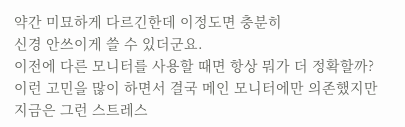약간 미묘하게 다르긴한데 이정도면 충분히
신경 안쓰이게 쓸 수 있더군요.
이전에 다른 모니터를 사용할 때면 항상 뭐가 더 정확할까?
이런 고민을 많이 하면서 결국 메인 모니터에만 의존했지만
지금은 그런 스트레스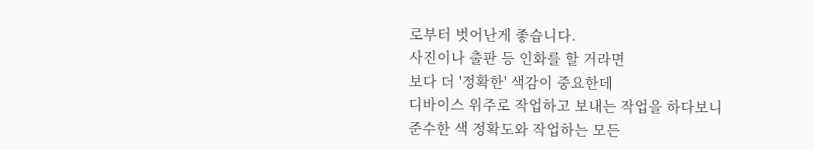로부터 벗어난게 좋습니다.
사진이나 출판 등 인화를 할 거라면
보다 더 '정확한' 색감이 중요한데
디바이스 위주로 작업하고 보내는 작업을 하다보니
준수한 색 정확도와 작업하는 모든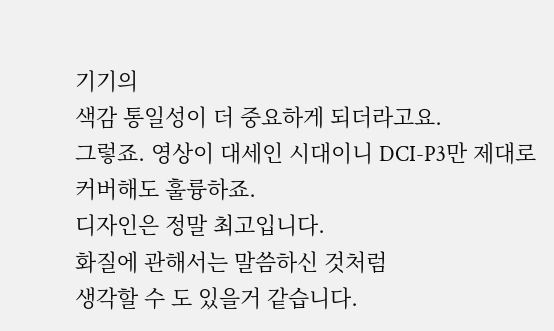기기의
색감 통일성이 더 중요하게 되더라고요.
그렇죠. 영상이 대세인 시대이니 DCI-P3만 제대로 커버해도 훌륭하죠.
디자인은 정말 최고입니다.
화질에 관해서는 말씀하신 것처럼
생각할 수 도 있을거 같습니다.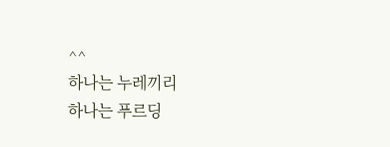^^
하나는 누레끼리
하나는 푸르딩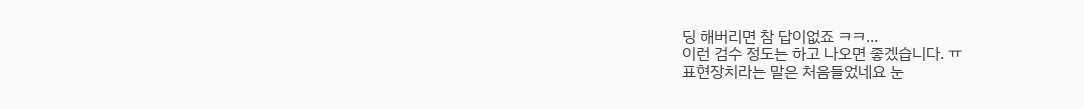딩 해버리면 참 답이없죠 ㅋㅋ...
이런 검수 정도는 하고 나오면 좋겠습니다. ㅠ
표현장치라는 말은 처음들었네요 눈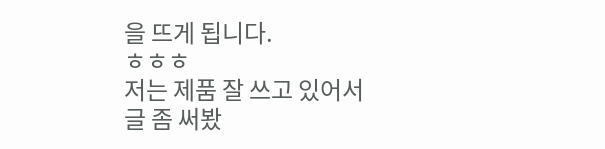을 뜨게 됩니다.
ㅎㅎㅎ
저는 제품 잘 쓰고 있어서
글 좀 써봤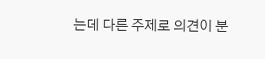는데 다른 주제로 의견이 분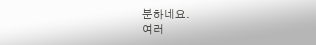분하네요.
여러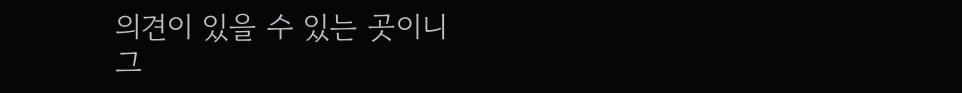의견이 있을 수 있는 곳이니
그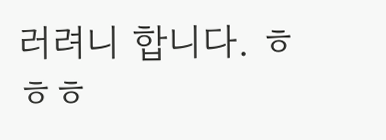러려니 합니다. ㅎㅎㅎ